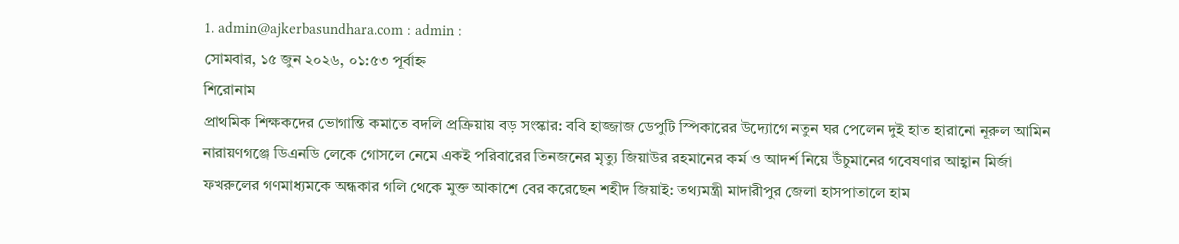1. admin@ajkerbasundhara.com : admin :
সোমবার, ১৫ জুন ২০২৬, ০১:৫৩ পূর্বাহ্ন
শিরোনাম
প্রাথমিক শিক্ষকদের ভোগান্তি কমাতে বদলি প্রক্রিয়ায় বড় সংস্কার: ববি হাজ্জাজ ডেপুটি স্পিকারের উদ্যোগে নতুন ঘর পেলেন দুই হাত হারানো নূরুল আমিন নারায়ণগঞ্জে ডিএনডি লেকে গোসলে নেমে একই পরিবারের তিনজনের মৃত্যু জিয়াউর রহমানের কর্ম ও আদর্শ নিয়ে উঁচুমানের গবেষণার আহ্বান মির্জা ফখরুলের গণমাধ্যমকে অন্ধকার গলি থেকে মুক্ত আকাশে বের করেছেন শহীদ জিয়াই: তথ্যমন্ত্রী মাদারীপুর জেলা হাসপাতালে হাম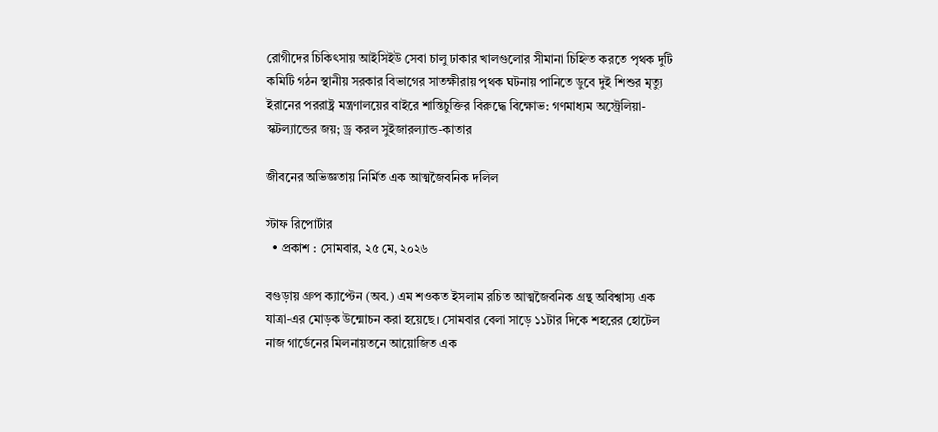রোগীদের চিকিৎসায় আইসিইউ সেবা চালু ঢাকার খালগুলোর সীমানা চিহ্নিত করতে পৃথক দুটি কমিটি গঠন স্থানীয় সরকার বিভাগের সাতক্ষীরায় পৃথক ঘটনায় পানিতে ডুবে দুই শিশুর মৃত্যু  ইরানের পররাষ্ট্র মন্ত্রণালয়ের বাইরে শান্তিচুক্তির বিরুদ্ধে বিক্ষোভ: গণমাধ্যম অস্ট্রেলিয়া-স্কটল্যান্ডের জয়; ড্র করল সুইজারল্যান্ড-কাতার

জীবনের অভিজ্ঞতায় নির্মিত এক আত্মজৈবনিক দলিল

স্টাফ রিপোর্টার
  • প্রকাশ : সোমবার, ২৫ মে, ২০২৬

বগুড়ায় গ্রুপ ক্যাপ্টেন (অব.) এম শওকত ইসলাম রচিত আত্মজৈবনিক গ্রন্থ অবিশ্বাস্য এক যাত্রা-এর মোড়ক উন্মোচন করা হয়েছে। সোমবার বেলা সাড়ে ১১টার দিকে শহরের হোটেল নাজ গার্ডেনের মিলনায়তনে আয়োজিত এক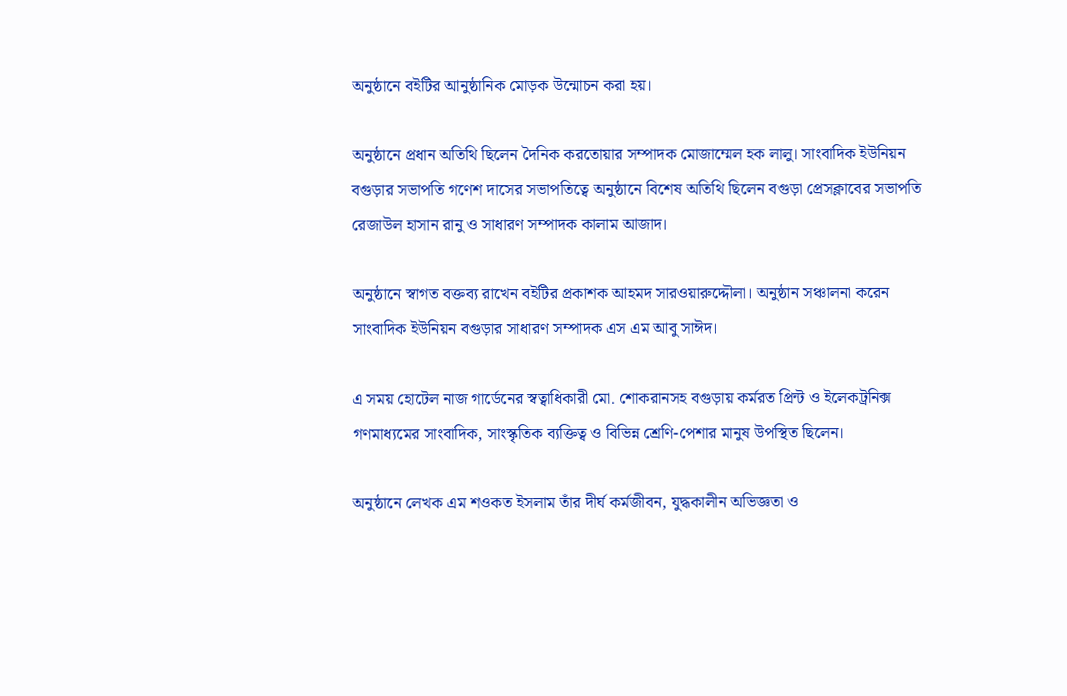অনুষ্ঠানে বইটির আনুষ্ঠানিক মোড়ক উন্মোচন করা হয়।

অনুষ্ঠানে প্রধান অতিথি ছিলেন দৈনিক করতোয়ার সম্পাদক মোজাম্মেল হক লালু। সাংবাদিক ইউনিয়ন বগুড়ার সভাপতি গণেশ দাসের সভাপতিত্বে অনুষ্ঠানে বিশেষ অতিথি ছিলেন বগুড়া প্রেসক্লাবের সভাপতি রেজাউল হাসান রানু ও সাধারণ সম্পাদক কালাম আজাদ।

অনুষ্ঠানে স্বাগত বক্তব্য রাখেন বইটির প্রকাশক আহমদ সারওয়ারুদ্দৌলা। অনুষ্ঠান সঞ্চালনা করেন সাংবাদিক ইউনিয়ন বগুড়ার সাধারণ সম্পাদক এস এম আবু সাঈদ।

এ সময় হোটেল নাজ গার্ডেনের স্বত্বাধিকারী মো. শোকরানসহ বগুড়ায় কর্মরত প্রিন্ট ও ইলেকট্রনিক্স গণমাধ্যমের সাংবাদিক, সাংস্কৃতিক ব্যক্তিত্ব ও বিভিন্ন শ্রেণি-পেশার মানুষ উপস্থিত ছিলেন।

অনুষ্ঠানে লেখক এম শওকত ইসলাম তাঁর দীর্ঘ কর্মজীবন, যুদ্ধকালীন অভিজ্ঞতা ও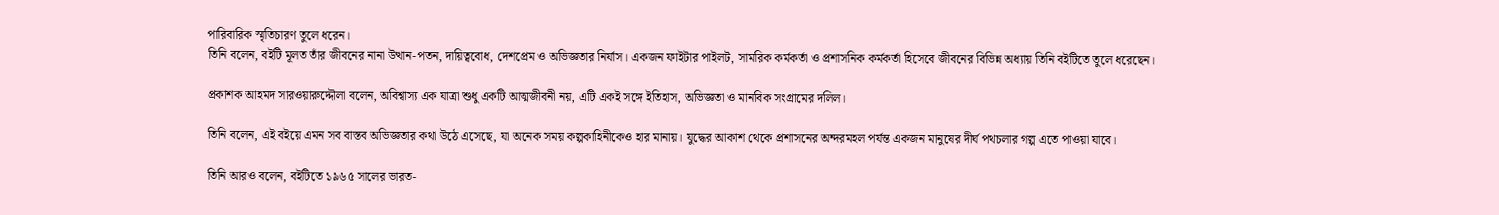পারিবারিক স্মৃতিচারণ তুলে ধরেন।
তিনি বলেন, বইটি মূলত তাঁর জীবনের নানা উত্থান-পতন, দায়িত্ববোধ, দেশপ্রেম ও অভিজ্ঞতার নির্যাস। একজন ফাইটার পাইলট, সামরিক কর্মকর্তা ও প্রশাসনিক কর্মকর্তা হিসেবে জীবনের বিভিন্ন অধ্যায় তিনি বইটিতে তুলে ধরেছেন।

প্রকাশক আহমদ সারওয়ারুদ্দৌলা বলেন, অবিশ্বাস্য এক যাত্রা শুধু একটি আত্মজীবনী নয়, এটি একই সঙ্গে ইতিহাস, অভিজ্ঞতা ও মানবিক সংগ্রামের দলিল।

তিনি বলেন, এই বইয়ে এমন সব বাস্তব অভিজ্ঞতার কথা উঠে এসেছে, যা অনেক সময় কল্পকাহিনীকেও হার মানায়। যুদ্ধের আকাশ থেকে প্রশাসনের অন্দরমহল পর্যন্ত একজন মানুষের দীর্ঘ পথচলার গল্প এতে পাওয়া যাবে।

তিনি আরও বলেন, বইটিতে ১৯৬৫ সালের ভারত-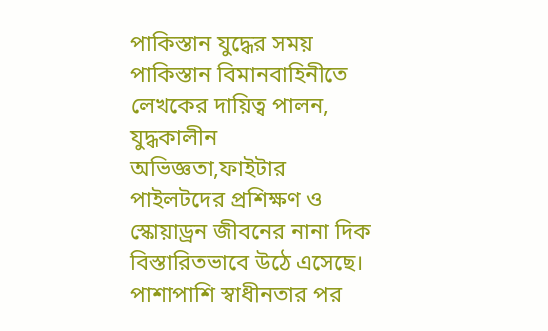পাকিস্তান যুদ্ধের সময় পাকিস্তান বিমানবাহিনীতে লেখকের দায়িত্ব পালন, যুদ্ধকালীন অভিজ্ঞতা,ফাইটার পাইলটদের প্রশিক্ষণ ও স্কোয়াড্রন জীবনের নানা দিক বিস্তারিতভাবে উঠে এসেছে। পাশাপাশি স্বাধীনতার পর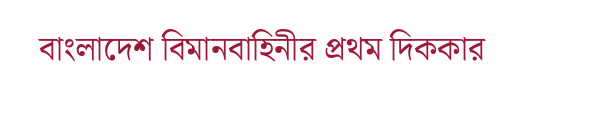বাংলাদেশ বিমানবাহিনীর প্রথম দিককার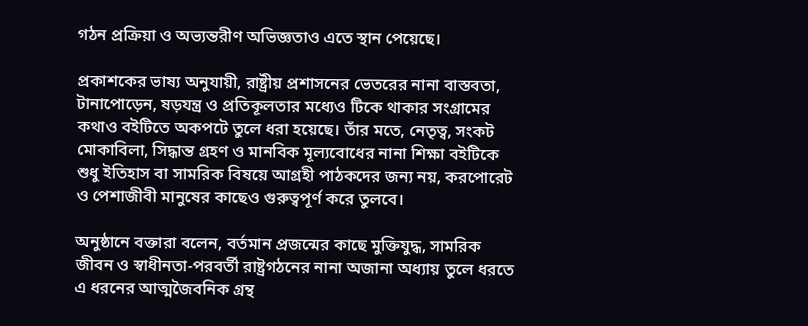গঠন প্রক্রিয়া ও অভ্যন্তরীণ অভিজ্ঞতাও এতে স্থান পেয়েছে।

প্রকাশকের ভাষ্য অনুযায়ী, রাষ্ট্রীয় প্রশাসনের ভেতরের নানা বাস্তবতা, টানাপোড়েন, ষড়যন্ত্র ও প্রতিকূলতার মধ্যেও টিকে থাকার সংগ্রামের কথাও বইটিতে অকপটে তুলে ধরা হয়েছে। তাঁর মতে, নেতৃত্ব, সংকট মোকাবিলা, সিদ্ধান্ত গ্রহণ ও মানবিক মূল্যবোধের নানা শিক্ষা বইটিকে শুধু ইতিহাস বা সামরিক বিষয়ে আগ্রহী পাঠকদের জন্য নয়, করপোরেট ও পেশাজীবী মানুষের কাছেও গুরুত্বপূর্ণ করে তুলবে।

অনুষ্ঠানে বক্তারা বলেন, বর্তমান প্রজন্মের কাছে মুক্তিযুদ্ধ, সামরিক জীবন ও স্বাধীনতা-পরবর্তী রাষ্ট্রগঠনের নানা অজানা অধ্যায় তুলে ধরতে এ ধরনের আত্মজৈবনিক গ্রন্থ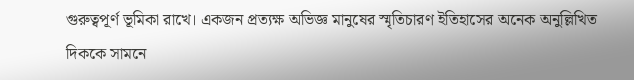গুরুত্বপূর্ণ ভূমিকা রাখে। একজন প্রত্যক্ষ অভিজ্ঞ মানুষের স্মৃতিচারণ ইতিহাসের অনেক অনুল্লিখিত দিককে সামনে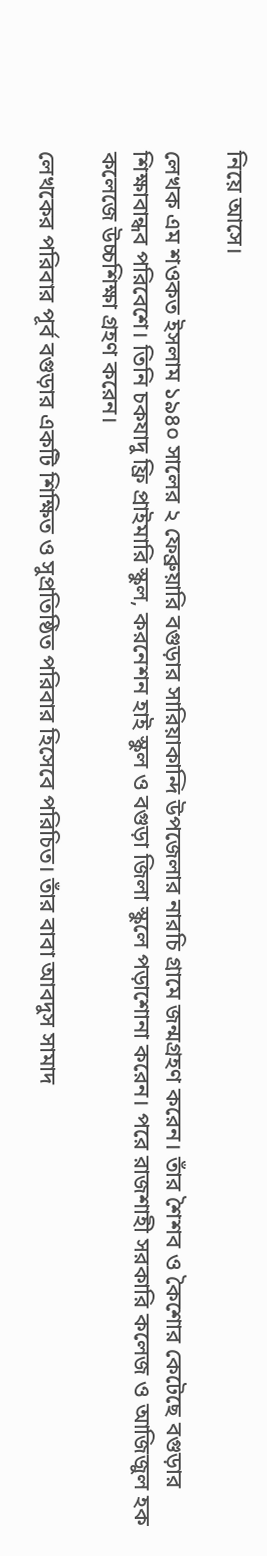নিয়ে আসে।

লেখক এম শওকত ইসলাম ১৯৪০ সালের ২ ফেব্রুয়ারি বগুড়ার সারিয়াকান্দি উপজেলার নারচি গ্রামে জন্মগ্রহণ করেন। তাঁর শৈশব ও কৈশোর কেটেছে বগুড়ার শিক্ষাবান্ধব পরিবেশে। তিনি চকযাদু ফ্রি প্রাইমারি স্কুল, করনেশন হাই স্কুল ও বগুড়া জিলা স্কুলে পড়াশোনা করেন। পরে রাজশাহী সরকারি কলেজ ও আজিজুল হক কলেজে উচ্চশিক্ষা গ্রহণ করেন।

লেখকের পরিবার পূর্ব বগুড়ার একটি শিক্ষিত ও সুপ্রতিষ্ঠিত পরিবার হিসেবে পরিচিত। তাঁর বাবা আবদুস সামাদ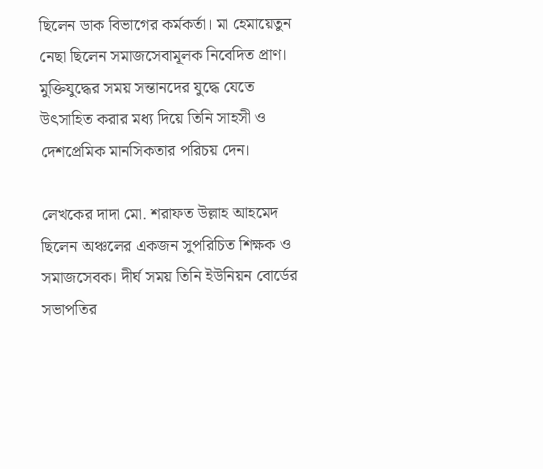ছিলেন ডাক বিভাগের কর্মকর্তা। মা হেমায়েতুন নেছা ছিলেন সমাজসেবামূলক নিবেদিত প্রাণ। মুক্তিযুদ্ধের সময় সন্তানদের যুদ্ধে যেতে উৎসাহিত করার মধ্য দিয়ে তিনি সাহসী ও দেশপ্রেমিক মানসিকতার পরিচয় দেন।

লেখকের দাদা মো. শরাফত উল্লাহ আহমেদ ছিলেন অঞ্চলের একজন সুপরিচিত শিক্ষক ও সমাজসেবক। দীর্ঘ সময় তিনি ইউনিয়ন বোর্ডের সভাপতির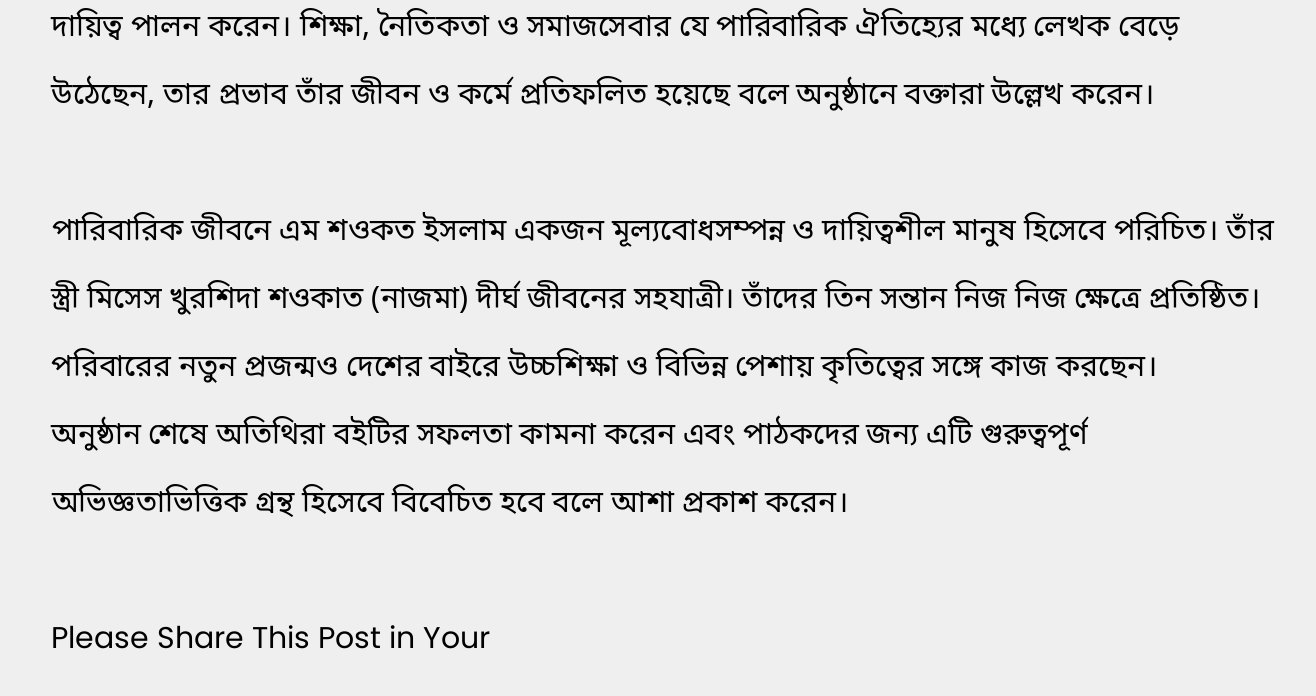দায়িত্ব পালন করেন। শিক্ষা, নৈতিকতা ও সমাজসেবার যে পারিবারিক ঐতিহ্যের মধ্যে লেখক বেড়ে উঠেছেন, তার প্রভাব তাঁর জীবন ও কর্মে প্রতিফলিত হয়েছে বলে অনুষ্ঠানে বক্তারা উল্লেখ করেন।

পারিবারিক জীবনে এম শওকত ইসলাম একজন মূল্যবোধসম্পন্ন ও দায়িত্বশীল মানুষ হিসেবে পরিচিত। তাঁর স্ত্রী মিসেস খুরশিদা শওকাত (নাজমা) দীর্ঘ জীবনের সহযাত্রী। তাঁদের তিন সন্তান নিজ নিজ ক্ষেত্রে প্রতিষ্ঠিত। পরিবারের নতুন প্রজন্মও দেশের বাইরে উচ্চশিক্ষা ও বিভিন্ন পেশায় কৃতিত্বের সঙ্গে কাজ করছেন।
অনুষ্ঠান শেষে অতিথিরা বইটির সফলতা কামনা করেন এবং পাঠকদের জন্য এটি গুরুত্বপূর্ণ অভিজ্ঞতাভিত্তিক গ্রন্থ হিসেবে বিবেচিত হবে বলে আশা প্রকাশ করেন।

Please Share This Post in Your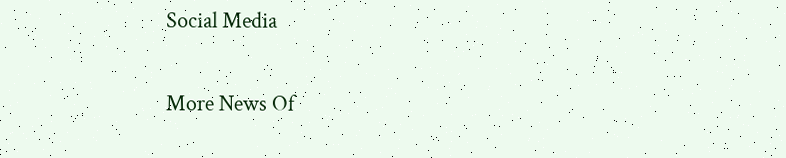Social Media

More News Of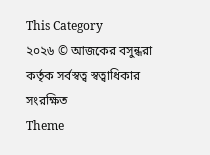This Category
২০২৬ © আজকের বসুন্ধরা কর্তৃক সর্বস্বত্ব স্বত্বাধিকার সংরক্ষিত
Theme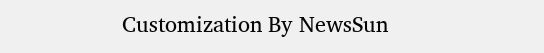Customization By NewsSun